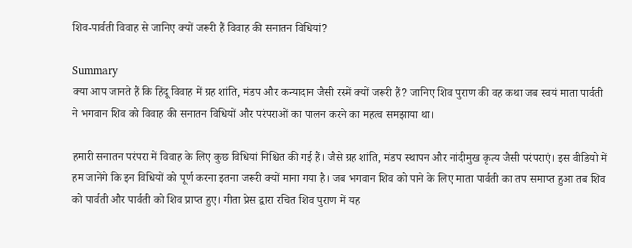शिव-पार्वती विवाह से जानिए क्यों जरूरी हैं विवाह की सनातन विधियां?

Summary
क्या आप जानते हैं कि हिंदू विवाह में ग्रह शांति, मंडप और कन्यादान जैसी रस्में क्यों जरूरी हैं? जानिए शिव पुराण की वह कथा जब स्वयं माता पार्वती ने भगवान शिव को विवाह की सनातन विधियों और परंपराओं का पालन करने का महत्व समझाया था।

हमारी सनातन परंपरा में विवाह के लिए कुछ विधियां निश्चित की गई हैं। जैसे ग्रह शांति, मंडप स्थापन और नांदीमुख कृत्य जैसी परंपराएं। इस वीडियो में हम जानेंगे कि इन विधियों को पूर्ण करना इतना जरूरी क्यों माना गया है। जब भगवान शिव को पाने के लिए माता पार्वती का तप समाप्त हुआ तब शिव को पार्वती और पार्वती को शिव प्राप्त हुए। गीता प्रेस द्वारा रचित शिव पुराण में यह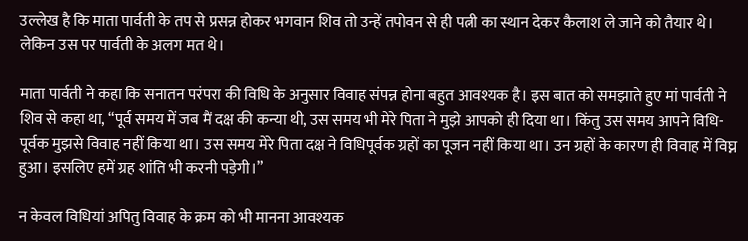उल्लेख है कि माता पार्वती के तप से प्रसन्न होकर भगवान शिव तो उन्हें तपोवन से ही पत्नी का स्थान देकर कैलाश ले जाने को तैयार थे। लेकिन उस पर पार्वती के अलग मत थे।

माता पार्वती ने कहा कि सनातन परंपरा की विधि के अनुसार विवाह संपन्न होना बहुत आवश्यक है। इस बात को समझाते हुए मां पार्वती ने शिव से कहा था, “पूर्व समय में जब मैं दक्ष की कन्या थी, उस समय भी मेरे पिता ने मुझे आपको ही दिया था। किंतु उस समय आपने विधि-पूर्वक मुझसे विवाह नहीं किया था। उस समय मेरे पिता दक्ष ने विधिपूर्वक ग्रहों का पूजन नहीं किया था। उन ग्रहों के कारण ही विवाह में विघ्न हुआ। इसलिए हमें ग्रह शांति भी करनी पड़ेगी।”

न केवल विधियां अपितु विवाह के क्रम को भी मानना आवश्यक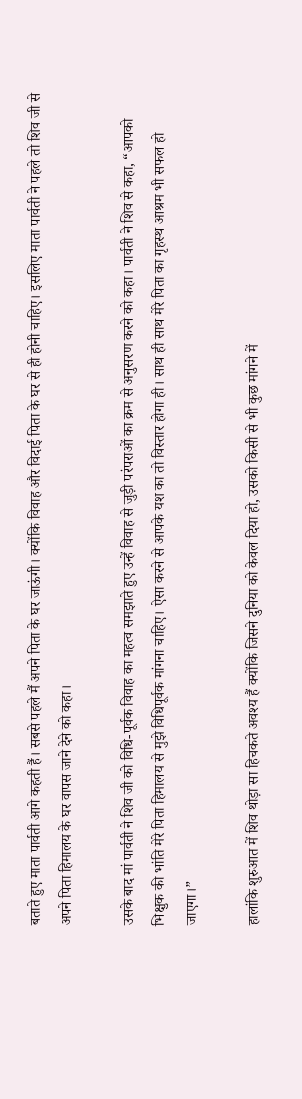बताते हुए माता पार्वती आगे कहती हैं। सबसे पहले मैं अपने पिता के घर जाऊंगी। क्योंकि विवाह और विदाई पिता के घर से ही होनी चाहिए। इसलिए माता पार्वती ने पहले तो शिव जी से अपने पिता हिमालय के घर वापस जाने देने को कहा।

उसके बाद मां पार्वती ने शिव जी को विधि-पूर्वक विवाह का महत्व समझाते हुए उन्हें विवाह से जुड़ी परंपराओं का क्रम से अनुसरण करने को कहा। पार्वती ने शिव से कहा, “आपको भिक्षुक की भांति मेरे पिता हिमालय से मुझे विधिपूर्वक मांगना चाहिए। ऐसा करने से आपके यश का तो विस्तार होगा ही। साथ ही साथ मेरे पिता का गृहस्थ आश्रम भी सफल हो जाएगा।”

हालांकि शुरुआत में शिव थोड़ा सा हिचकते अवश्य हैं क्योंकि जिसने दुनिया को केवल दिया हो, उसको किसी से भी कुछ मांगने में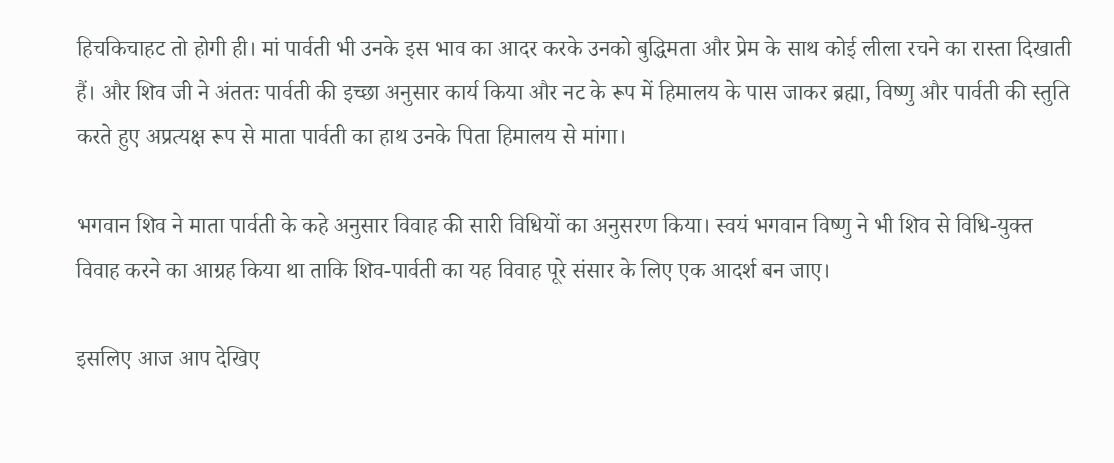हिचकिचाहट तो होगी ही। मां पार्वती भी उनके इस भाव का आदर करके उनको बुद्धिमता और प्रेम के साथ कोई लीला रचने का रास्ता दिखाती हैं। और शिव जी ने अंततः पार्वती की इच्छा अनुसार कार्य किया और नट के रूप में हिमालय के पास जाकर ब्रह्मा, विष्णु और पार्वती की स्तुति करते हुए अप्रत्यक्ष रूप से माता पार्वती का हाथ उनके पिता हिमालय से मांगा।

भगवान शिव ने माता पार्वती के कहे अनुसार विवाह की सारी विधियों का अनुसरण किया। स्वयं भगवान विष्णु ने भी शिव से विधि-युक्त विवाह करने का आग्रह किया था ताकि शिव-पार्वती का यह विवाह पूरे संसार के लिए एक आदर्श बन जाए।

इसलिए आज आप देखिए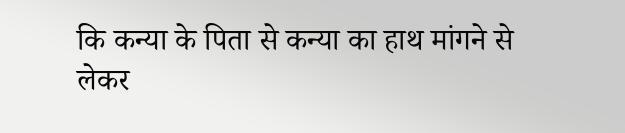कि कन्या के पिता से कन्या का हाथ मांगने से लेकर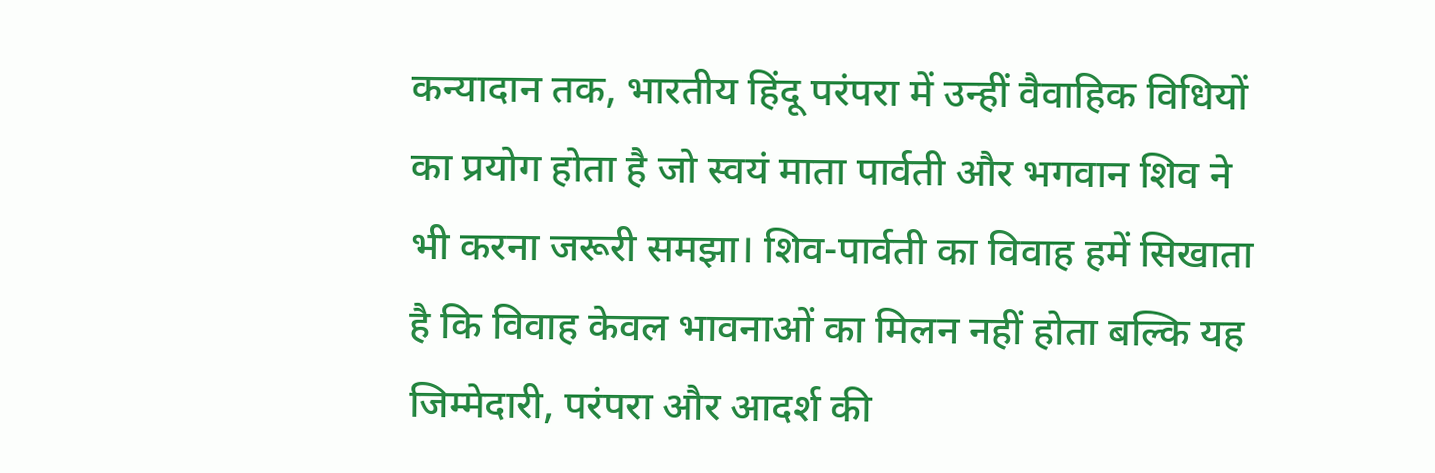कन्यादान तक, भारतीय हिंदू परंपरा में उन्हीं वैवाहिक विधियों का प्रयोग होता है जो स्वयं माता पार्वती और भगवान शिव ने भी करना जरूरी समझा। शिव-पार्वती का विवाह हमें सिखाता है कि विवाह केवल भावनाओं का मिलन नहीं होता बल्कि यह जिम्मेदारी, परंपरा और आदर्श की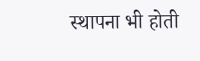स्थापना भी होती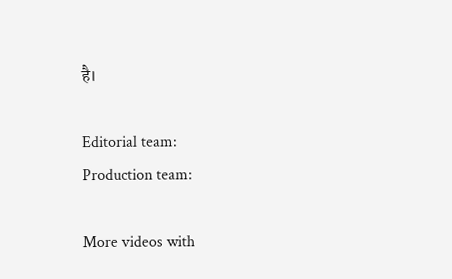है।

Editorial team:
Production team:

More videos with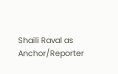Shaili Raval as Anchor/Reporter